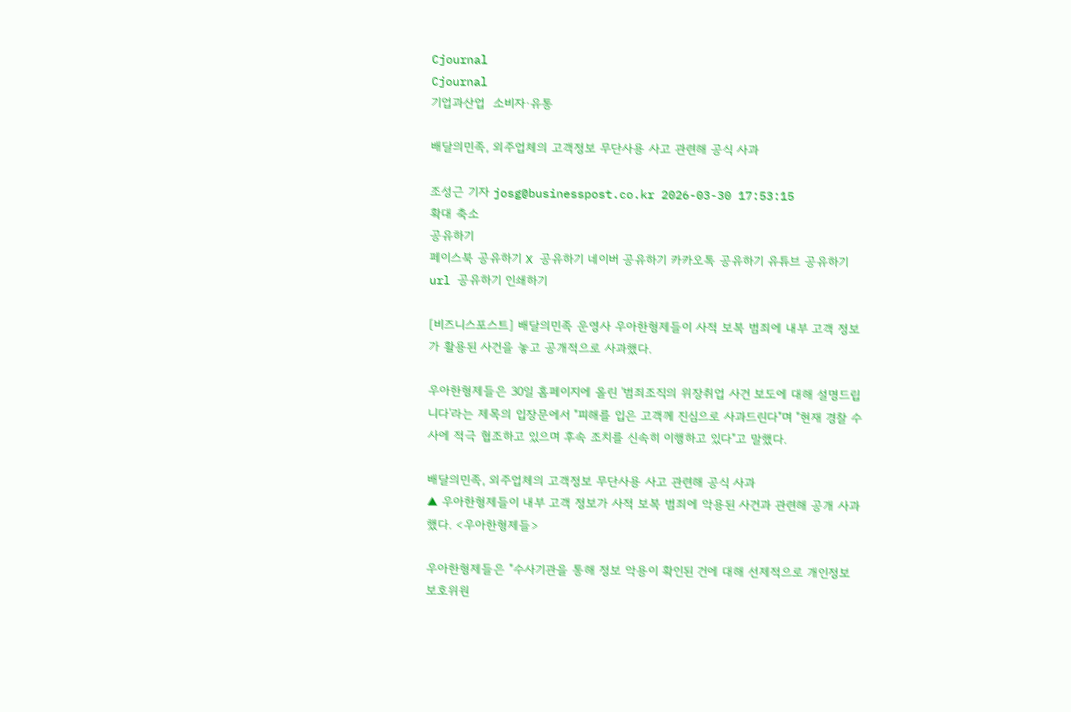Cjournal
Cjournal
기업과산업  소비자·유통

배달의민족, 외주업체의 고객정보 무단사용 사고 관련해 공식 사과

조성근 기자 josg@businesspost.co.kr 2026-03-30 17:53:15
확대 축소
공유하기
페이스북 공유하기 X 공유하기 네이버 공유하기 카카오톡 공유하기 유튜브 공유하기 url 공유하기 인쇄하기

[비즈니스포스트] 배달의민족 운영사 우아한형제들이 사적 보복 범죄에 내부 고객 정보가 활용된 사건을 놓고 공개적으로 사과했다.

우아한형제들은 30일 홈페이지에 올린 '범죄조직의 위장취업 사건 보도에 대해 설명드립니다'라는 제목의 입장문에서 "피해를 입은 고객께 진심으로 사과드린다"며 "현재 경찰 수사에 적극 협조하고 있으며 후속 조치를 신속히 이행하고 있다"고 말했다.

배달의민족, 외주업체의 고객정보 무단사용 사고 관련해 공식 사과
▲ 우아한형제들이 내부 고객 정보가 사적 보복 범죄에 악용된 사건과 관련해 공개 사과했다. <우아한형제들>

우아한형제들은 "수사기관을 통해 정보 악용이 확인된 건에 대해 선제적으로 개인정보보호위원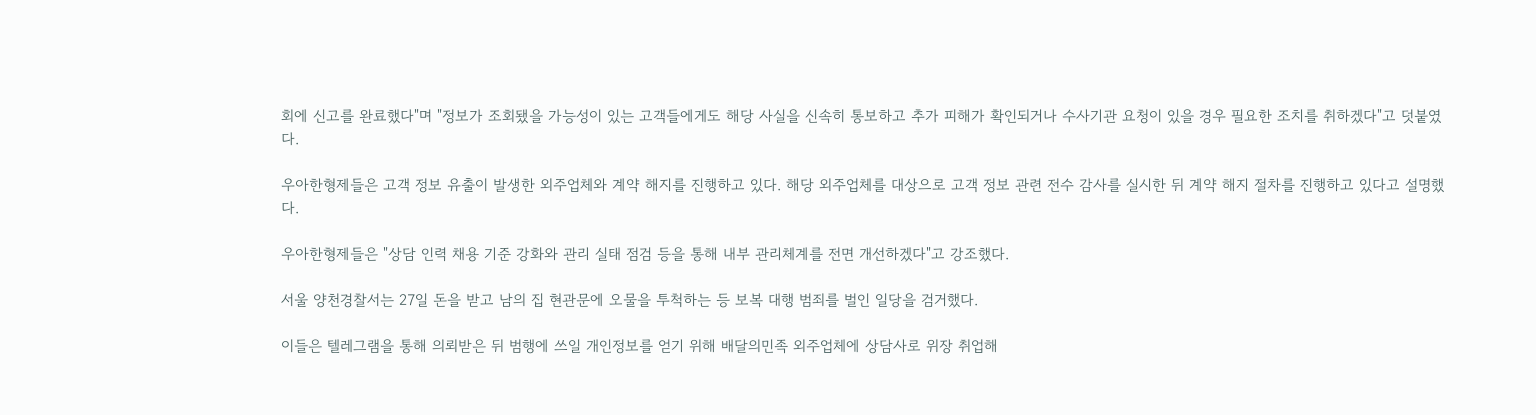회에 신고를 완료했다"며 "정보가 조회됐을 가능성이 있는 고객들에게도 해당 사실을 신속히 통보하고 추가 피해가 확인되거나 수사기관 요청이 있을 경우 필요한 조치를 취하겠다"고 덧붙였다.

우아한형제들은 고객 정보 유출이 발생한 외주업체와 계약 해지를 진행하고 있다. 해당 외주업체를 대상으로 고객 정보 관련 전수 감사를 실시한 뒤 계약 해지 절차를 진행하고 있다고 설명했다.

우아한형제들은 "상담 인력 채용 기준 강화와 관리 실태 점검 등을 통해 내부 관리체계를 전면 개선하겠다"고 강조했다.

서울 양천경찰서는 27일 돈을 받고 남의 집 현관문에 오물을 투척하는 등 보복 대행 범죄를 벌인 일당을 검거했다.

이들은 텔레그램을 통해 의뢰받은 뒤 범행에 쓰일 개인정보를 얻기 위해 배달의민족 외주업체에 상담사로 위장 취업해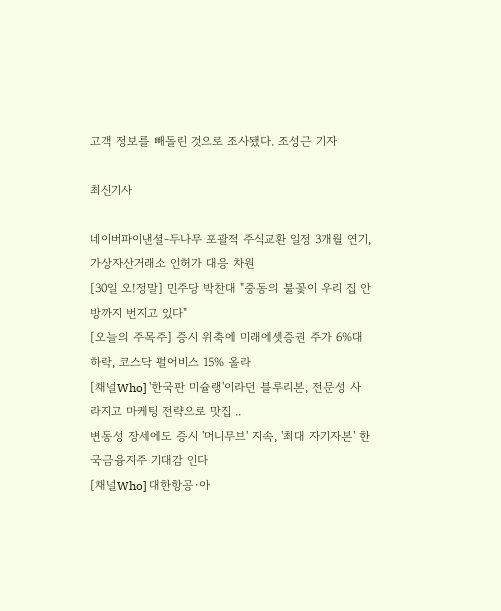고객 정보를 빼돌린 것으로 조사됐다. 조성근 기자

최신기사

네이버파이낸셜-두나무 포괄적 주식교환 일정 3개월 연기, 가상자산거래소 인허가 대응 차원
[30일 오!정말] 민주당 박찬대 "중동의 불꽃이 우리 집 안방까지 번지고 있다"
[오늘의 주목주] 증시 위축에 미래에셋증권 주가 6%대 하락, 코스닥 펄어비스 15% 올라
[채널Who] '한국판 미슐랭'이라던 블루리본, 전문성 사라지고 마케팅 전략으로 맛집 ..
변동성 장세에도 증시 '머니무브' 지속, '최대 자기자본' 한국금융지주 기대감 인다
[채널Who] 대한항공·아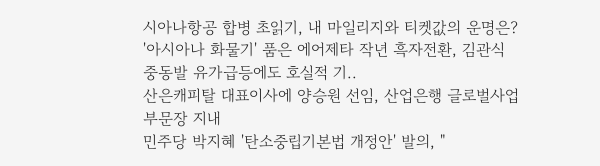시아나항공 합병 초읽기, 내 마일리지와 티켓값의 운명은?
'아시아나 화물기' 품은 에어제타 작년 흑자전환, 김관식 중동발 유가급등에도 호실적 기..
산은캐피탈 대표이사에 양승원 선임, 산업은행 글로벌사업부문장 지내
민주당 박지혜 '탄소중립기본법 개정안' 발의, "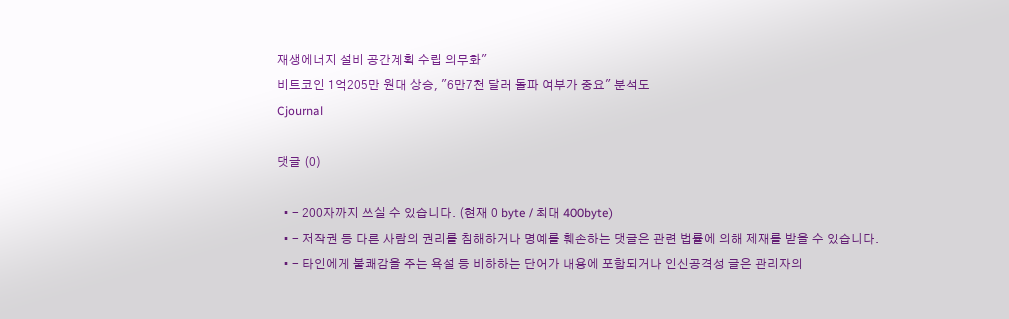재생에너지 설비 공간계획 수립 의무화"
비트코인 1억205만 원대 상승, "6만7천 달러 돌파 여부가 중요" 분석도
Cjournal

댓글 (0)

  • - 200자까지 쓰실 수 있습니다. (현재 0 byte / 최대 400byte)
  • - 저작권 등 다른 사람의 권리를 침해하거나 명예를 훼손하는 댓글은 관련 법률에 의해 제재를 받을 수 있습니다.
  • - 타인에게 불쾌감을 주는 욕설 등 비하하는 단어가 내용에 포함되거나 인신공격성 글은 관리자의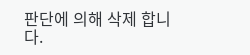판단에 의해 삭제 합니다.